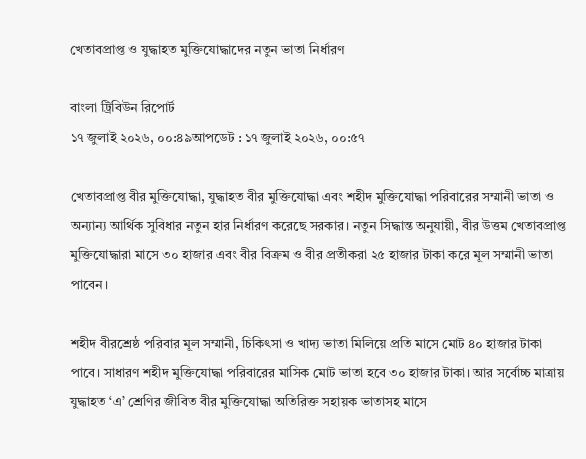খেতাবপ্রাপ্ত ও যুদ্ধাহত মুক্তিযোদ্ধাদের নতুন ভাতা নির্ধারণ

বাংলা ট্রিবিউন রিপোর্ট
১৭ জুলাই ২০২৬, ০০:৪৯আপডেট : ১৭ জুলাই ২০২৬, ০০:৫৭

খেতাবপ্রাপ্ত বীর মুক্তিযোদ্ধা, যুদ্ধাহত বীর মুক্তিযোদ্ধা এবং শহীদ মুক্তিযোদ্ধা পরিবারের সম্মানী ভাতা ও অন্যান্য আর্থিক সুবিধার নতুন হার নির্ধারণ করেছে সরকার। নতুন সিদ্ধান্ত অনুযায়ী, বীর উত্তম খেতাবপ্রাপ্ত মুক্তিযোদ্ধারা মাসে ৩০ হাজার এবং বীর বিক্রম ও বীর প্রতীকরা ২৫ হাজার টাকা করে মূল সম্মানী ভাতা পাবেন।

শহীদ বীরশ্রেষ্ঠ পরিবার মূল সম্মানী, চিকিৎসা ও খাদ্য ভাতা মিলিয়ে প্রতি মাসে মোট ৪০ হাজার টাকা পাবে। সাধারণ শহীদ মুক্তিযোদ্ধা পরিবারের মাসিক মোট ভাতা হবে ৩০ হাজার টাকা। আর সর্বোচ্চ মাত্রায় যুদ্ধাহত ‘এ’ শ্রেণির জীবিত বীর মুক্তিযোদ্ধা অতিরিক্ত সহায়ক ভাতাসহ মাসে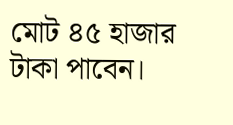মোট ৪৫ হাজার টাকা পাবেন।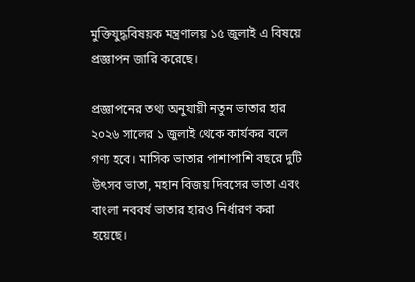মুক্তিযুদ্ধবিষয়ক মন্ত্রণালয় ১৫ জুলাই এ বিষয়ে প্রজ্ঞাপন জারি করেছে।

প্রজ্ঞাপনের তথ্য অনুযায়ী নতুন ভাতার হার ২০২৬ সালের ১ জুলাই থেকে কার্যকর বলে গণ্য হবে। মাসিক ভাতার পাশাপাশি বছরে দুটি উৎসব ভাতা, মহান বিজয় দিবসের ভাতা এবং বাংলা নববর্ষ ভাতার হারও নির্ধারণ করা হয়েছে।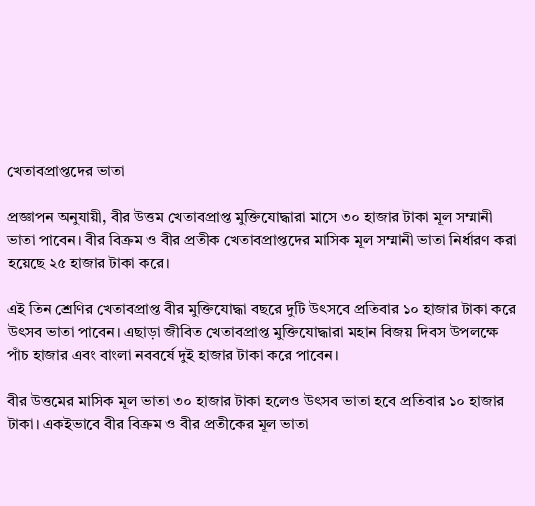খেতাবপ্রাপ্তদের ভাতা

প্রজ্ঞাপন অনুযায়ী, বীর উত্তম খেতাবপ্রাপ্ত মুক্তিযোদ্ধারা মাসে ৩০ হাজার টাকা মূল সম্মানী ভাতা পাবেন। বীর বিক্রম ও বীর প্রতীক খেতাবপ্রাপ্তদের মাসিক মূল সম্মানী ভাতা নির্ধারণ করা হয়েছে ২৫ হাজার টাকা করে।

এই তিন শ্রেণির খেতাবপ্রাপ্ত বীর মুক্তিযোদ্ধা বছরে দুটি উৎসবে প্রতিবার ১০ হাজার টাকা করে উৎসব ভাতা পাবেন। এছাড়া জীবিত খেতাবপ্রাপ্ত মুক্তিযোদ্ধারা মহান বিজয় দিবস উপলক্ষে পাঁচ হাজার এবং বাংলা নববর্ষে দুই হাজার টাকা করে পাবেন।

বীর উত্তমের মাসিক মূল ভাতা ৩০ হাজার টাকা হলেও উৎসব ভাতা হবে প্রতিবার ১০ হাজার টাকা। একইভাবে বীর বিক্রম ও বীর প্রতীকের মূল ভাতা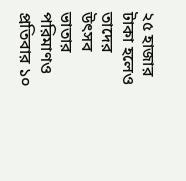২৫ হাজার টাকা হলেও তাদের উৎসব ভাতার পরিমাণও প্রতিবার ১০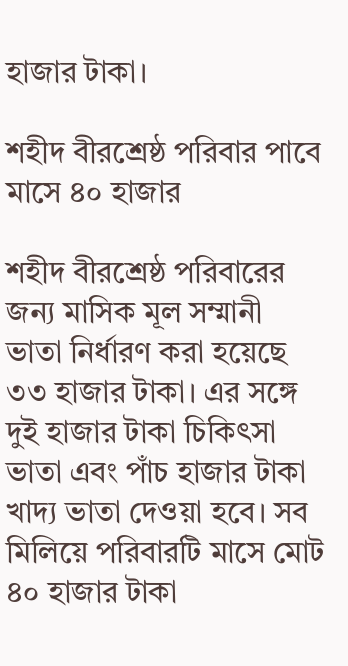হাজার টাকা।

শহীদ বীরশ্রেষ্ঠ পরিবার পাবে মাসে ৪০ হাজার

শহীদ বীরশ্রেষ্ঠ পরিবারের জন্য মাসিক মূল সম্মানী ভাতা নির্ধারণ করা হয়েছে ৩৩ হাজার টাকা। এর সঙ্গে দুই হাজার টাকা চিকিৎসা ভাতা এবং পাঁচ হাজার টাকা খাদ্য ভাতা দেওয়া হবে। সব মিলিয়ে পরিবারটি মাসে মোট ৪০ হাজার টাকা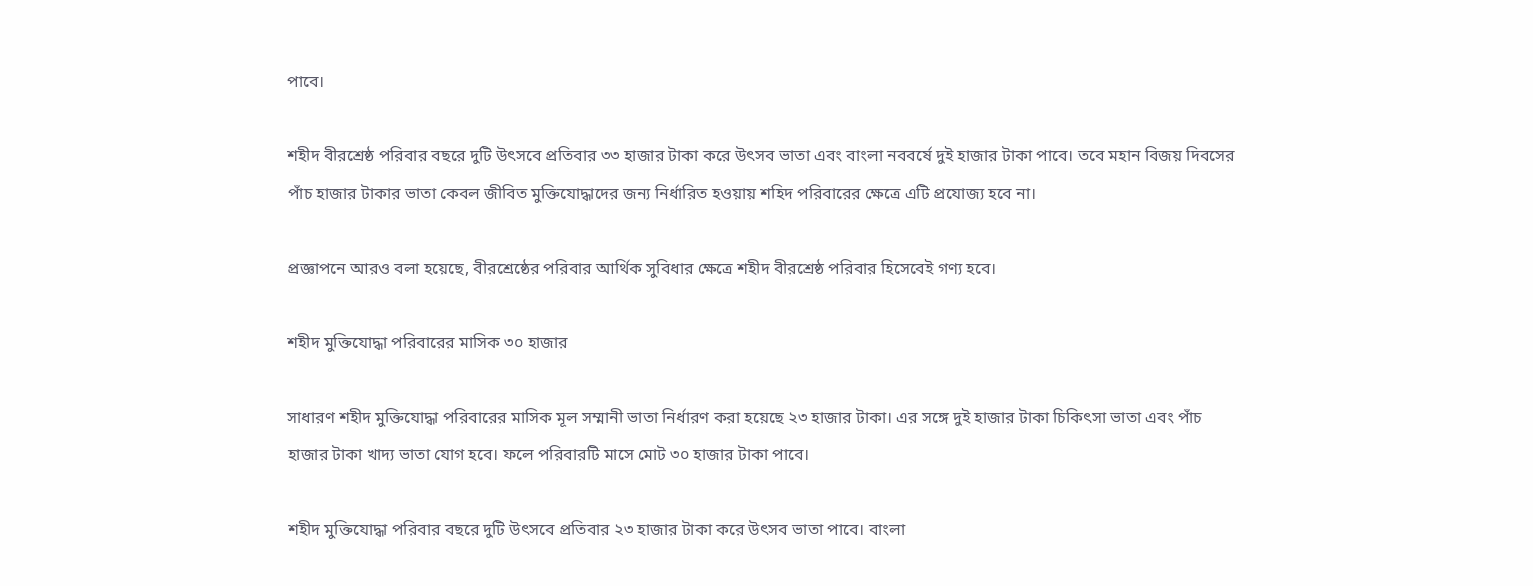পাবে।

শহীদ বীরশ্রেষ্ঠ পরিবার বছরে দুটি উৎসবে প্রতিবার ৩৩ হাজার টাকা করে উৎসব ভাতা এবং বাংলা নববর্ষে দুই হাজার টাকা পাবে। তবে মহান বিজয় দিবসের পাঁচ হাজার টাকার ভাতা কেবল জীবিত মুক্তিযোদ্ধাদের জন্য নির্ধারিত হওয়ায় শহিদ পরিবারের ক্ষেত্রে এটি প্রযোজ্য হবে না।

প্রজ্ঞাপনে আরও বলা হয়েছে, বীরশ্রেষ্ঠের পরিবার আর্থিক সুবিধার ক্ষেত্রে শহীদ বীরশ্রেষ্ঠ পরিবার হিসেবেই গণ্য হবে।

শহীদ মুক্তিযোদ্ধা পরিবারের মাসিক ৩০ হাজার

সাধারণ শহীদ মুক্তিযোদ্ধা পরিবারের মাসিক মূল সম্মানী ভাতা নির্ধারণ করা হয়েছে ২৩ হাজার টাকা। এর সঙ্গে দুই হাজার টাকা চিকিৎসা ভাতা এবং পাঁচ হাজার টাকা খাদ্য ভাতা যোগ হবে। ফলে পরিবারটি মাসে মোট ৩০ হাজার টাকা পাবে।

শহীদ মুক্তিযোদ্ধা পরিবার বছরে দুটি উৎসবে প্রতিবার ২৩ হাজার টাকা করে উৎসব ভাতা পাবে। বাংলা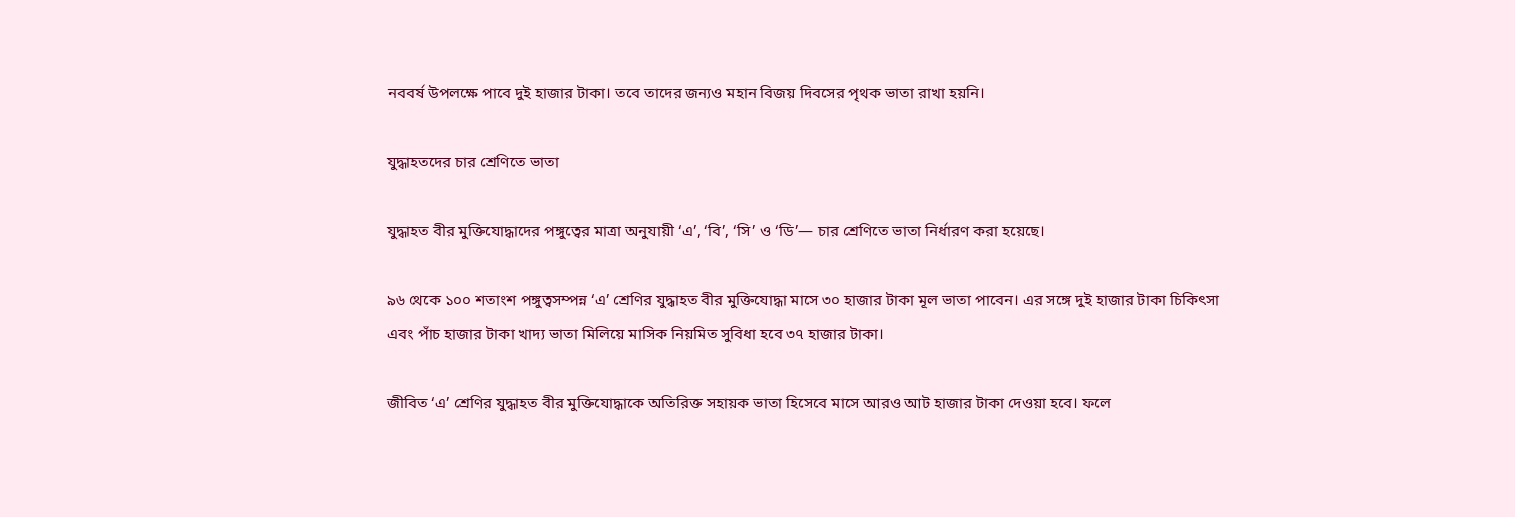নববর্ষ উপলক্ষে পাবে দুই হাজার টাকা। তবে তাদের জন্যও মহান বিজয় দিবসের পৃথক ভাতা রাখা হয়নি।

যুদ্ধাহতদের চার শ্রেণিতে ভাতা

যুদ্ধাহত বীর মুক্তিযোদ্ধাদের পঙ্গুত্বের মাত্রা অনুযায়ী ‘এ’, ‘বি’, ‘সি’ ও ‘ডি’— চার শ্রেণিতে ভাতা নির্ধারণ করা হয়েছে।

৯৬ থেকে ১০০ শতাংশ পঙ্গুত্বসম্পন্ন ‘এ’ শ্রেণির যুদ্ধাহত বীর মুক্তিযোদ্ধা মাসে ৩০ হাজার টাকা মূল ভাতা পাবেন। এর সঙ্গে দুই হাজার টাকা চিকিৎসা এবং পাঁচ হাজার টাকা খাদ্য ভাতা মিলিয়ে মাসিক নিয়মিত সুবিধা হবে ৩৭ হাজার টাকা।

জীবিত ‘এ’ শ্রেণির যুদ্ধাহত বীর মুক্তিযোদ্ধাকে অতিরিক্ত সহায়ক ভাতা হিসেবে মাসে আরও আট হাজার টাকা দেওয়া হবে। ফলে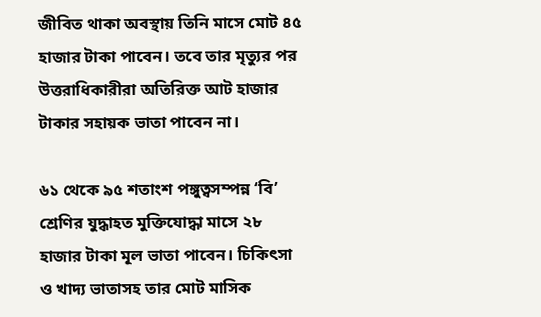জীবিত থাকা অবস্থায় তিনি মাসে মোট ৪৫ হাজার টাকা পাবেন। তবে তার মৃত্যুর পর উত্তরাধিকারীরা অতিরিক্ত আট হাজার টাকার সহায়ক ভাতা পাবেন না।

৬১ থেকে ৯৫ শতাংশ পঙ্গুত্বসম্পন্ন ‘বি’ শ্রেণির যুদ্ধাহত মুক্তিযোদ্ধা মাসে ২৮ হাজার টাকা মূল ভাতা পাবেন। চিকিৎসা ও খাদ্য ভাতাসহ তার মোট মাসিক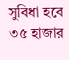সুবিধা হবে ৩৫ হাজার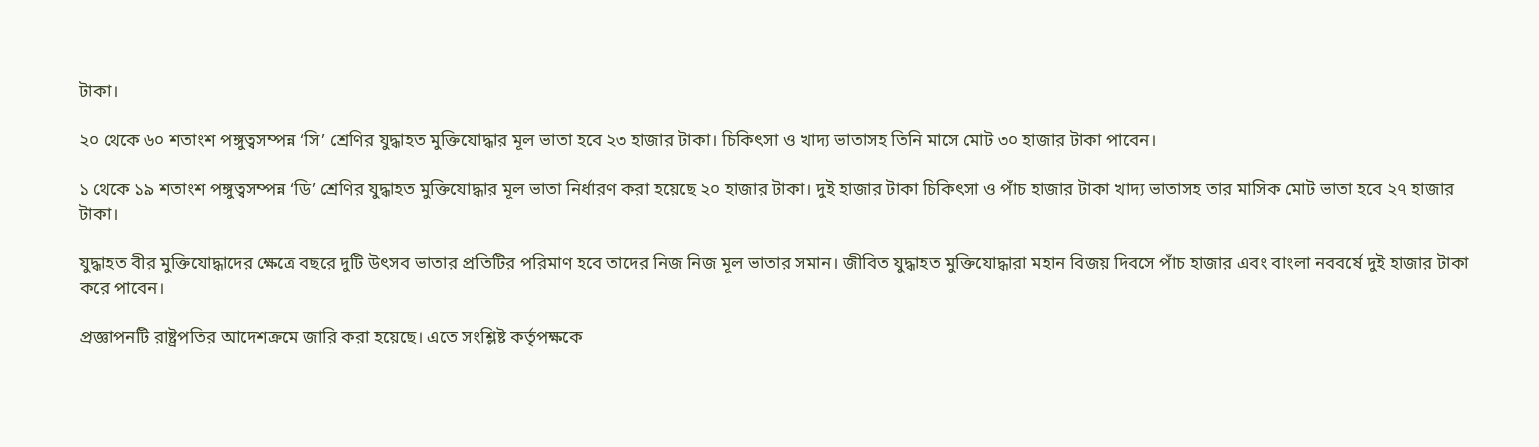টাকা।

২০ থেকে ৬০ শতাংশ পঙ্গুত্বসম্পন্ন ‘সি’ শ্রেণির যুদ্ধাহত মুক্তিযোদ্ধার মূল ভাতা হবে ২৩ হাজার টাকা। চিকিৎসা ও খাদ্য ভাতাসহ তিনি মাসে মোট ৩০ হাজার টাকা পাবেন।

১ থেকে ১৯ শতাংশ পঙ্গুত্বসম্পন্ন ‘ডি’ শ্রেণির যুদ্ধাহত মুক্তিযোদ্ধার মূল ভাতা নির্ধারণ করা হয়েছে ২০ হাজার টাকা। দুই হাজার টাকা চিকিৎসা ও পাঁচ হাজার টাকা খাদ্য ভাতাসহ তার মাসিক মোট ভাতা হবে ২৭ হাজার টাকা।

যুদ্ধাহত বীর মুক্তিযোদ্ধাদের ক্ষেত্রে বছরে দুটি উৎসব ভাতার প্রতিটির পরিমাণ হবে তাদের নিজ নিজ মূল ভাতার সমান। জীবিত যুদ্ধাহত মুক্তিযোদ্ধারা মহান বিজয় দিবসে পাঁচ হাজার এবং বাংলা নববর্ষে দুই হাজার টাকা করে পাবেন।

প্রজ্ঞাপনটি রাষ্ট্রপতির আদেশক্রমে জারি করা হয়েছে। এতে সংশ্লিষ্ট কর্তৃপক্ষকে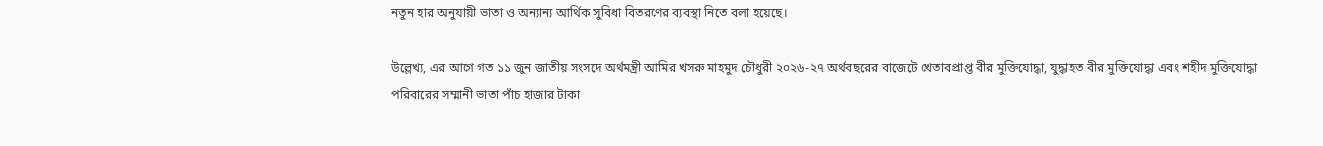নতুন হার অনুযায়ী ভাতা ও অন্যান্য আর্থিক সুবিধা বিতরণের ব্যবস্থা নিতে বলা হয়েছে।

উল্লেখ্য, এর আগে গত ১১ জুন জাতীয় সংসদে অর্থমন্ত্রী আমির খসরু মাহমুদ চৌধুরী ২০২৬-২৭ অর্থবছরের বাজেটে খেতাবপ্রাপ্ত বীর মুক্তিযোদ্ধা, যুদ্ধাহত বীর মুক্তিযোদ্ধা এবং শহীদ মুক্তিযোদ্ধা পরিবারের সম্মানী ভাতা পাঁচ হাজার টাকা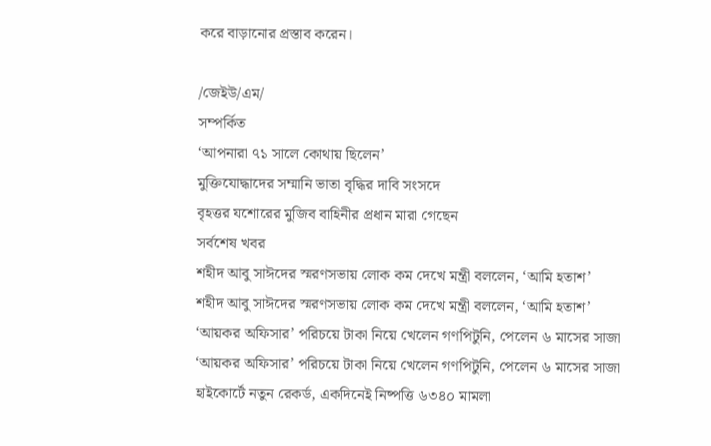করে বাড়ানোর প্রস্তাব করেন।

/জেইউ/এম/
সম্পর্কিত
‘আপনারা ৭১ সালে কোথায় ছিলেন’
মুক্তিযোদ্ধাদের সম্মানি ভাতা বৃদ্ধির দাবি সংসদে
বৃহত্তর যশোরের মুজিব বাহিনীর প্রধান মারা গেছেন
সর্বশেষ খবর
শহীদ আবু সাঈদের স্মরণসভায় লোক কম দেখে মন্ত্রী বললেন, ‘আমি হতাশ’
শহীদ আবু সাঈদের স্মরণসভায় লোক কম দেখে মন্ত্রী বললেন, ‘আমি হতাশ’
‘আয়কর অফিসার’ পরিচয়ে টাকা নিয়ে খেলেন গণপিটুনি, পেলেন ৬ মাসের সাজা
‘আয়কর অফিসার’ পরিচয়ে টাকা নিয়ে খেলেন গণপিটুনি, পেলেন ৬ মাসের সাজা
হাইকোর্টে নতুন রেকর্ড, একদিনেই নিষ্পত্তি ৬৩৪০ মামলা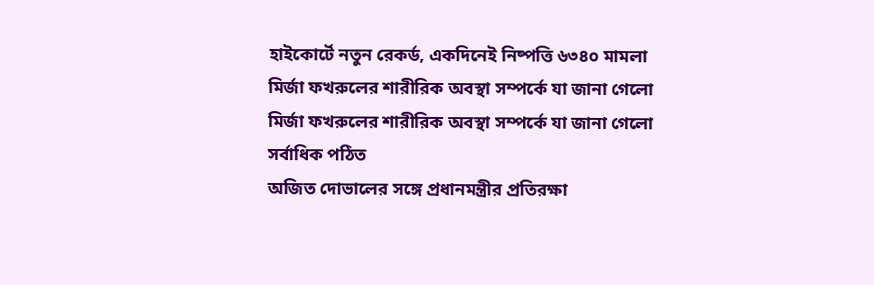হাইকোর্টে নতুন রেকর্ড, একদিনেই নিষ্পত্তি ৬৩৪০ মামলা
মির্জা ফখরুলের শারীরিক অবস্থা সম্পর্কে যা জানা গেলো
মির্জা ফখরুলের শারীরিক অবস্থা সম্পর্কে যা জানা গেলো
সর্বাধিক পঠিত
অজিত দোভালের সঙ্গে প্রধানমন্ত্রীর প্রতিরক্ষা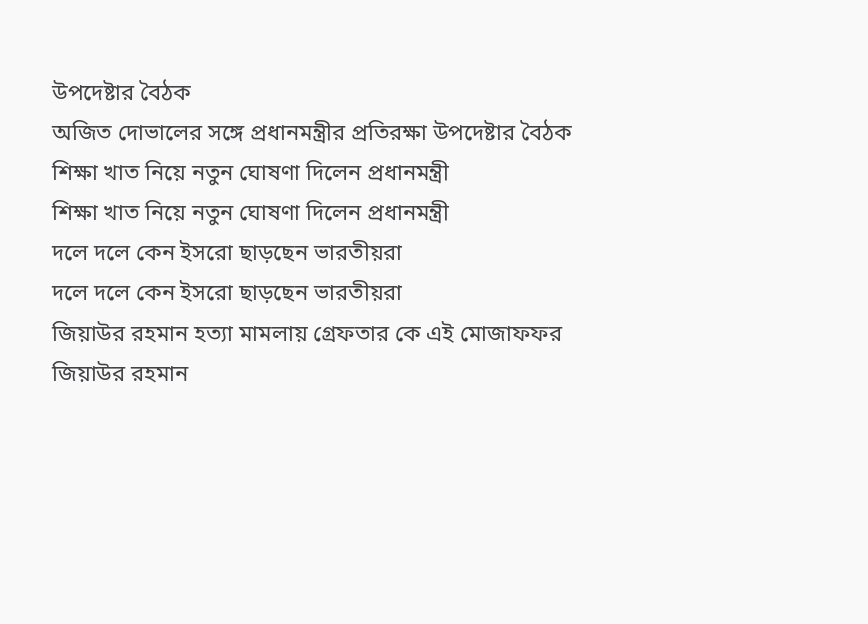উপদেষ্টার বৈঠক
অজিত দোভালের সঙ্গে প্রধানমন্ত্রীর প্রতিরক্ষা উপদেষ্টার বৈঠক
শিক্ষা খাত নিয়ে নতুন ঘোষণা দিলেন প্রধানমন্ত্রী
শিক্ষা খাত নিয়ে নতুন ঘোষণা দিলেন প্রধানমন্ত্রী
দলে দলে কেন ইসরো ছাড়ছেন ভারতীয়রা
দলে দলে কেন ইসরো ছাড়ছেন ভারতীয়রা
জিয়াউর রহমান হত্যা মামলায় গ্রেফতার কে এই মোজাফফর
জিয়াউর রহমান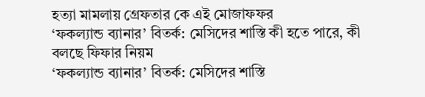হত্যা মামলায় গ্রেফতার কে এই মোজাফফর
‘ফকল্যান্ড ব্যানার’ বিতর্ক: মেসিদের শাস্তি কী হতে পারে, কী বলছে ফিফার নিয়ম
‘ফকল্যান্ড ব্যানার’ বিতর্ক: মেসিদের শাস্তি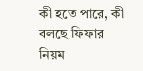কী হতে পারে, কী বলছে ফিফার নিয়ম